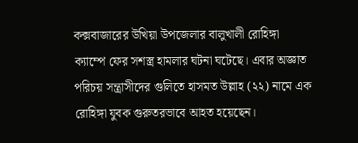কক্সবাজারের উখিয়া উপজেলার বালুখালী রোহিঙ্গা ক্যাম্পে ফের সশস্ত্র হামলার ঘটনা ঘটেছে। এবার অজ্ঞাত পরিচয় সন্ত্রাসীদের গুলিতে হাসমত উল্লাহ (২২) নামে এক রোহিঙ্গা যুবক গুরুতরভাবে আহত হয়েছেন।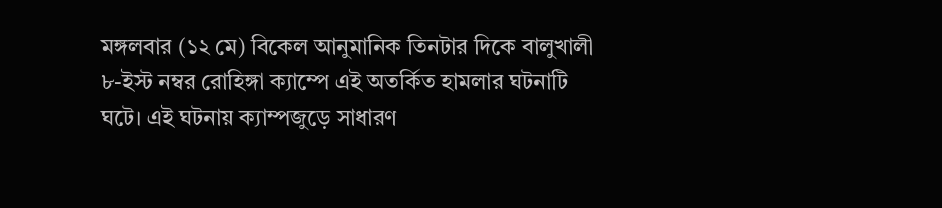মঙ্গলবার (১২ মে) বিকেল আনুমানিক তিনটার দিকে বালুখালী ৮-ইস্ট নম্বর রোহিঙ্গা ক্যাম্পে এই অতর্কিত হামলার ঘটনাটি ঘটে। এই ঘটনায় ক্যাম্পজুড়ে সাধারণ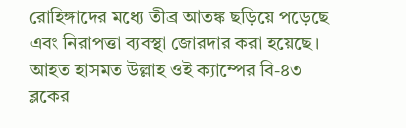রোহিঙ্গাদের মধ্যে তীব্র আতঙ্ক ছড়িয়ে পড়েছে এবং নিরাপত্তা ব্যবস্থা জোরদার করা হয়েছে।
আহত হাসমত উল্লাহ ওই ক্যাম্পের বি-৪৩ ব্লকের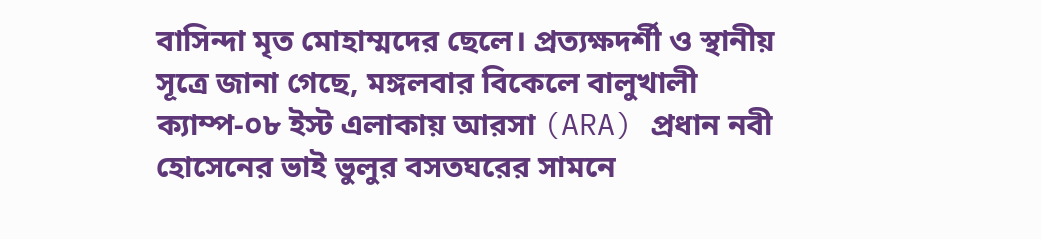বাসিন্দা মৃত মোহাম্মদের ছেলে। প্রত্যক্ষদর্শী ও স্থানীয় সূত্রে জানা গেছে, মঙ্গলবার বিকেলে বালুখালী ক্যাম্প-০৮ ইস্ট এলাকায় আরসা (ARA) প্রধান নবী হোসেনের ভাই ভুলুর বসতঘরের সামনে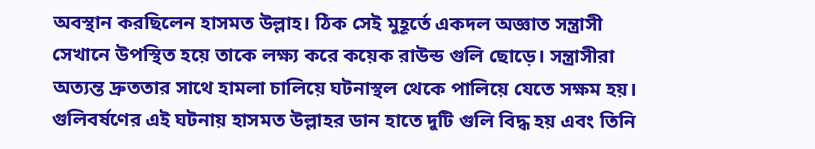অবস্থান করছিলেন হাসমত উল্লাহ। ঠিক সেই মুহূর্তে একদল অজ্ঞাত সন্ত্রাসী সেখানে উপস্থিত হয়ে তাকে লক্ষ্য করে কয়েক রাউন্ড গুলি ছোড়ে। সন্ত্রাসীরা অত্যন্ত দ্রুততার সাথে হামলা চালিয়ে ঘটনাস্থল থেকে পালিয়ে যেতে সক্ষম হয়। গুলিবর্ষণের এই ঘটনায় হাসমত উল্লাহর ডান হাতে দুটি গুলি বিদ্ধ হয় এবং তিনি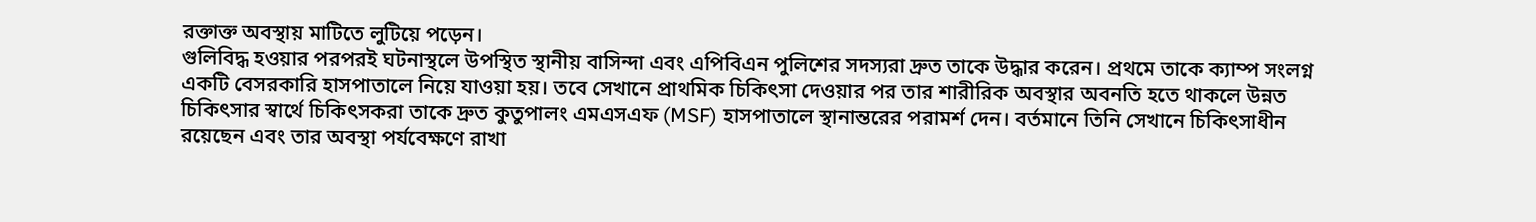রক্তাক্ত অবস্থায় মাটিতে লুটিয়ে পড়েন।
গুলিবিদ্ধ হওয়ার পরপরই ঘটনাস্থলে উপস্থিত স্থানীয় বাসিন্দা এবং এপিবিএন পুলিশের সদস্যরা দ্রুত তাকে উদ্ধার করেন। প্রথমে তাকে ক্যাম্প সংলগ্ন একটি বেসরকারি হাসপাতালে নিয়ে যাওয়া হয়। তবে সেখানে প্রাথমিক চিকিৎসা দেওয়ার পর তার শারীরিক অবস্থার অবনতি হতে থাকলে উন্নত চিকিৎসার স্বার্থে চিকিৎসকরা তাকে দ্রুত কুতুপালং এমএসএফ (MSF) হাসপাতালে স্থানান্তরের পরামর্শ দেন। বর্তমানে তিনি সেখানে চিকিৎসাধীন রয়েছেন এবং তার অবস্থা পর্যবেক্ষণে রাখা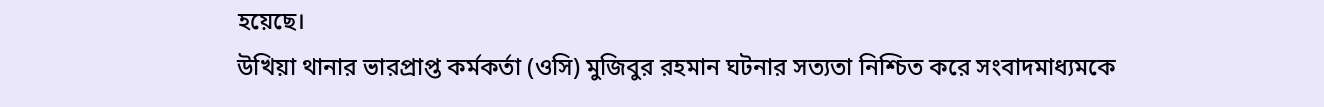হয়েছে।
উখিয়া থানার ভারপ্রাপ্ত কর্মকর্তা (ওসি) মুজিবুর রহমান ঘটনার সত্যতা নিশ্চিত করে সংবাদমাধ্যমকে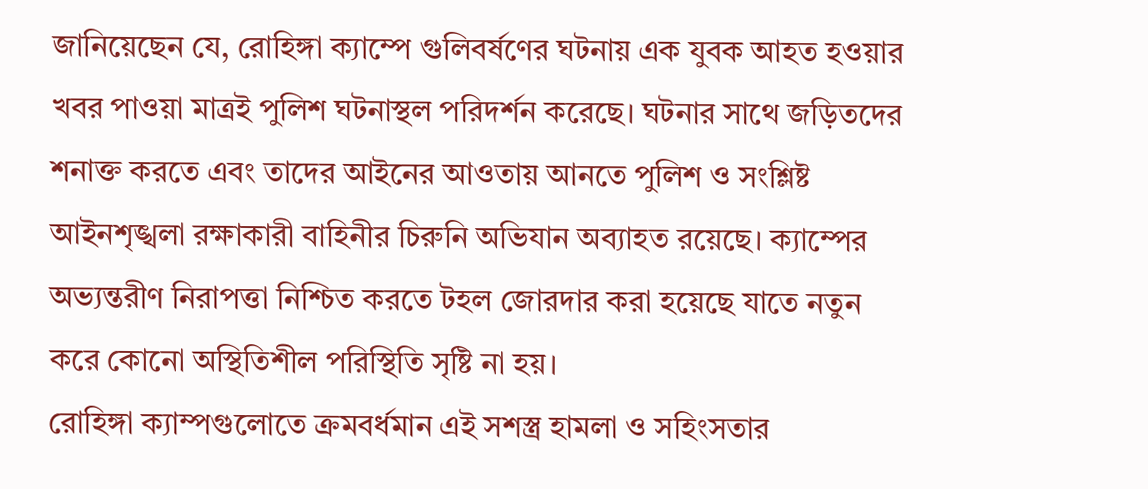জানিয়েছেন যে, রোহিঙ্গা ক্যাম্পে গুলিবর্ষণের ঘটনায় এক যুবক আহত হওয়ার খবর পাওয়া মাত্রই পুলিশ ঘটনাস্থল পরিদর্শন করেছে। ঘটনার সাথে জড়িতদের শনাক্ত করতে এবং তাদের আইনের আওতায় আনতে পুলিশ ও সংশ্লিষ্ট আইনশৃঙ্খলা রক্ষাকারী বাহিনীর চিরুনি অভিযান অব্যাহত রয়েছে। ক্যাম্পের অভ্যন্তরীণ নিরাপত্তা নিশ্চিত করতে টহল জোরদার করা হয়েছে যাতে নতুন করে কোনো অস্থিতিশীল পরিস্থিতি সৃষ্টি না হয়।
রোহিঙ্গা ক্যাম্পগুলোতে ক্রমবর্ধমান এই সশস্ত্র হামলা ও সহিংসতার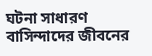ঘটনা সাধারণ বাসিন্দাদের জীবনের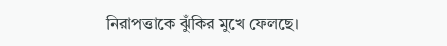নিরাপত্তাকে ঝুঁকির মুখে ফেলছে।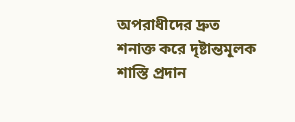অপরাধীদের দ্রুত শনাক্ত করে দৃষ্টান্তমূলক শাস্তি প্রদান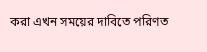করা এখন সময়ের দাবিতে পরিণত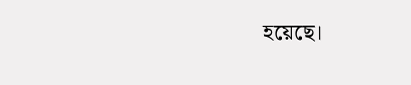হয়েছে।